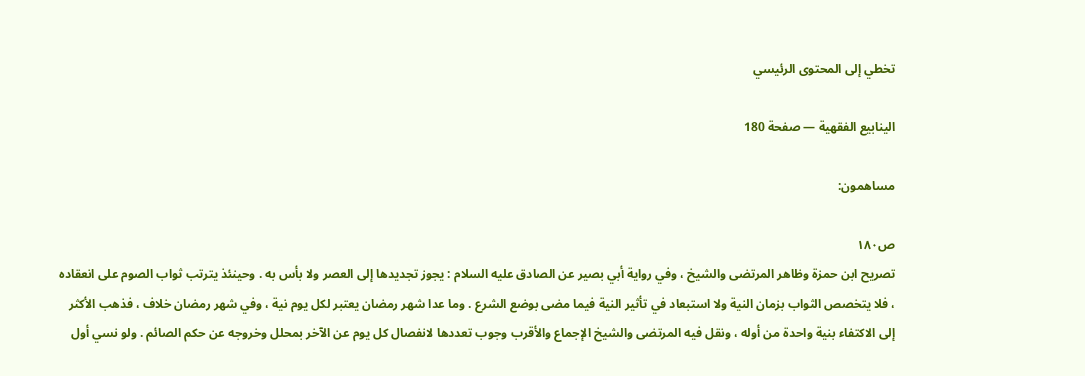تخطي إلى المحتوى الرئيسي

الينابيع الفقهية — صفحة 180

مساهمون:

ص١٨٠
تصريح ابن حمزة وظاهر المرتضى والشيخ ، وفي رواية أبي بصير عن الصادق عليه السلام : يجوز تجديدها إلى العصر ولا بأس به . وحينئذ يترتب ثواب الصوم على انعقاده ، فلا يتخصص الثواب بزمان النية ولا استبعاد في تأثير النية فيما مضى بوضع الشرع . وما عدا شهر رمضان يعتبر لكل يوم نية ، وفي شهر رمضان خلاف ، فذهب الأكثر إلى الاكتفاء بنية واحدة من أوله ، ونقل فيه المرتضى والشيخ الإجماع والأقرب وجوب تعددها لانفصال كل يوم عن الآخر بمحلل وخروجه عن حكم الصائم . ولو نسي أول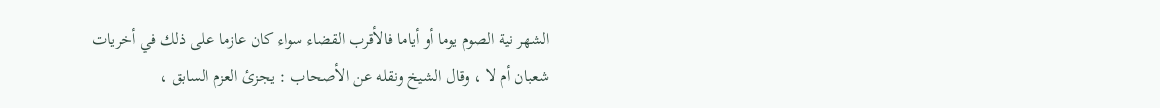الشهر نية الصوم يوما أو أياما فالأقرب القضاء سواء كان عازما على ذلك في أخريات شعبان أم لا ، وقال الشيخ ونقله عن الأصحاب : يجزئ العزم السابق ،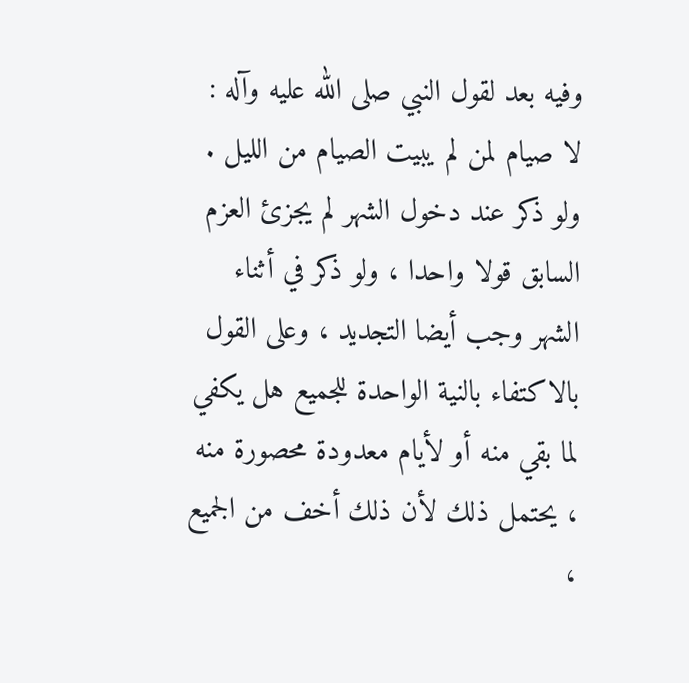وفيه بعد لقول النبي صلى الله عليه وآله : لا صيام لمن لم يبيت الصيام من الليل . ولو ذكر عند دخول الشهر لم يجزئ العزم السابق قولا واحدا ، ولو ذكر في أثناء الشهر وجب أيضا التجديد ، وعلى القول بالاكتفاء بالنية الواحدة للجميع هل يكفي لما بقي منه أو لأيام معدودة محصورة منه ، يحتمل ذلك لأن ذلك أخف من الجميع ،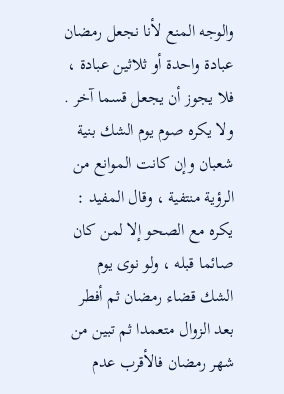والوجه المنع لأنا نجعل رمضان عبادة واحدة أو ثلاثين عبادة ، فلا يجوز أن يجعل قسما آخر . ولا يكره صوم يوم الشك بنية شعبان وإن كانت الموانع من الرؤية منتفية ، وقال المفيد : يكره مع الصحو إلا لمن كان صائما قبله ، ولو نوى يوم الشك قضاء رمضان ثم أفطر بعد الزوال متعمدا ثم تبين من شهر رمضان فالأقرب عدم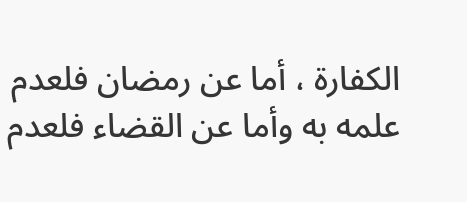الكفارة ، أما عن رمضان فلعدم علمه به وأما عن القضاء فلعدم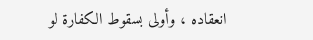انعقاده ، وأولى بسقوط الكفارة لو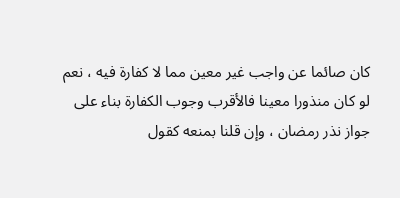كان صائما عن واجب غير معين مما لا كفارة فيه ، نعم لو كان منذورا معينا فالأقرب وجوب الكفارة بناء على جواز نذر رمضان ، وإن قلنا بمنعه كقول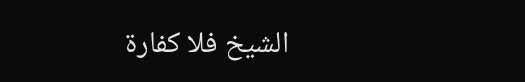الشيخ فلا كفارة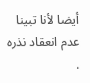أيضا لأنا تبينا عدم انعقاد نذره .